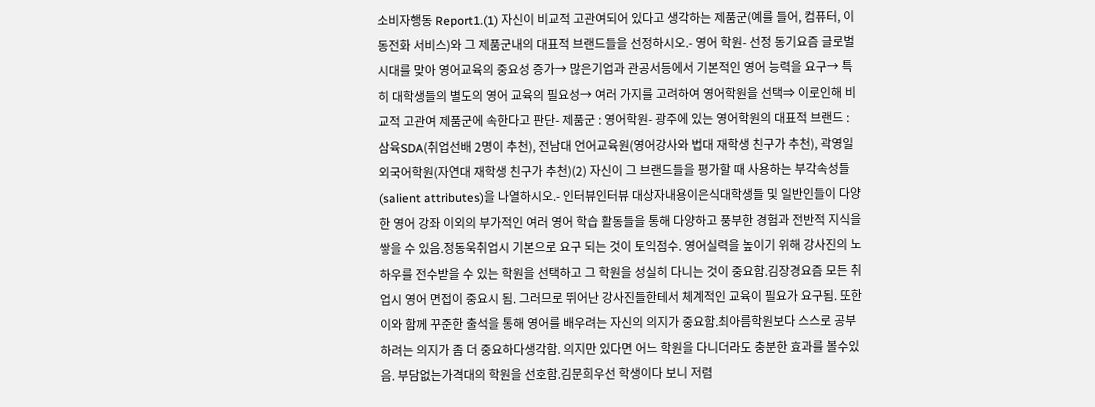소비자행동 Report1.(1) 자신이 비교적 고관여되어 있다고 생각하는 제품군(예를 들어, 컴퓨터, 이동전화 서비스)와 그 제품군내의 대표적 브랜드들을 선정하시오.- 영어 학원- 선정 동기요즘 글로벌시대를 맞아 영어교육의 중요성 증가→ 많은기업과 관공서등에서 기본적인 영어 능력을 요구→ 특히 대학생들의 별도의 영어 교육의 필요성→ 여러 가지를 고려하여 영어학원을 선택⇒ 이로인해 비교적 고관여 제품군에 속한다고 판단- 제품군 : 영어학원- 광주에 있는 영어학원의 대표적 브랜드 : 삼육SDA(취업선배 2명이 추천), 전남대 언어교육원(영어강사와 법대 재학생 친구가 추천), 곽영일 외국어학원(자연대 재학생 친구가 추천)(2) 자신이 그 브랜드들을 평가할 때 사용하는 부각속성들(salient attributes)을 나열하시오.- 인터뷰인터뷰 대상자내용이은식대학생들 및 일반인들이 다양한 영어 강좌 이외의 부가적인 여러 영어 학습 활동들을 통해 다양하고 풍부한 경험과 전반적 지식을 쌓을 수 있음.정동욱취업시 기본으로 요구 되는 것이 토익점수. 영어실력을 높이기 위해 강사진의 노하우를 전수받을 수 있는 학원을 선택하고 그 학원을 성실히 다니는 것이 중요함.김장경요즘 모든 취업시 영어 면접이 중요시 됨. 그러므로 뛰어난 강사진들한테서 체계적인 교육이 필요가 요구됨. 또한 이와 함께 꾸준한 출석을 통해 영어를 배우려는 자신의 의지가 중요함.최아름학원보다 스스로 공부하려는 의지가 좀 더 중요하다생각함. 의지만 있다면 어느 학원을 다니더라도 충분한 효과를 볼수있음. 부담없는가격대의 학원을 선호함.김문희우선 학생이다 보니 저렴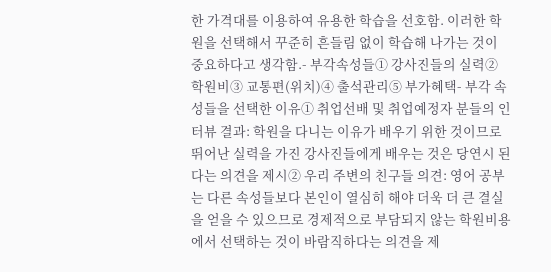한 가격대를 이용하여 유용한 학습을 선호함. 이러한 학원을 선택해서 꾸준히 흔들림 없이 학습해 나가는 것이 중요하다고 생각함.- 부각속성들① 강사진들의 실력② 학원비③ 교통편(위치)④ 출석관리⑤ 부가혜택- 부각 속성들을 선택한 이유① 취업선배 및 취업예정자 분들의 인터뷰 결과: 학원을 다니는 이유가 배우기 위한 것이므로 뛰어난 실력을 가진 강사진들에게 배우는 것은 당연시 된다는 의견을 제시② 우리 주변의 친구들 의견: 영어 공부는 다른 속성들보다 본인이 열심히 해야 더욱 더 큰 결실을 얻을 수 있으므로 경제적으로 부담되지 않는 학원비용에서 선택하는 것이 바람직하다는 의견을 제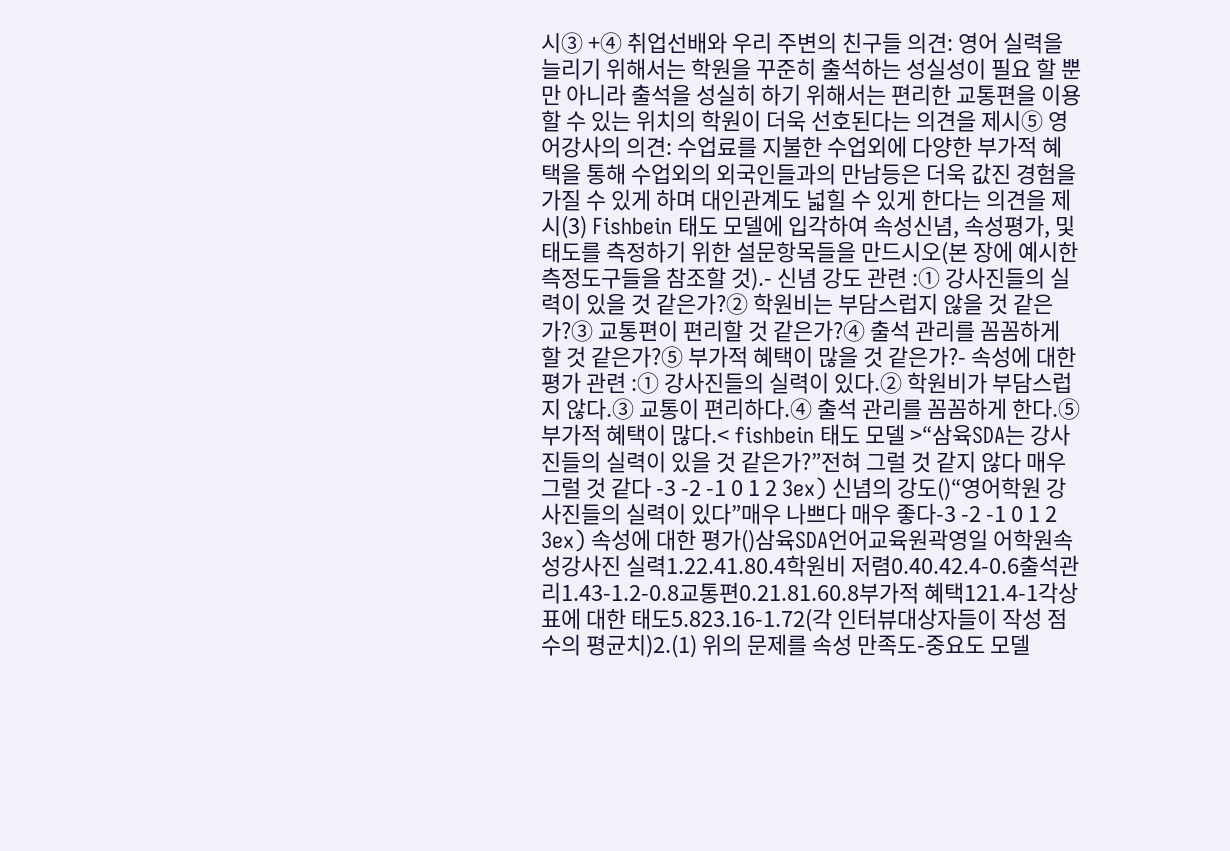시③ +④ 취업선배와 우리 주변의 친구들 의견: 영어 실력을 늘리기 위해서는 학원을 꾸준히 출석하는 성실성이 필요 할 뿐만 아니라 출석을 성실히 하기 위해서는 편리한 교통편을 이용할 수 있는 위치의 학원이 더욱 선호된다는 의견을 제시⑤ 영어강사의 의견: 수업료를 지불한 수업외에 다양한 부가적 혜택을 통해 수업외의 외국인들과의 만남등은 더욱 값진 경험을 가질 수 있게 하며 대인관계도 넓힐 수 있게 한다는 의견을 제시(3) Fishbein 태도 모델에 입각하여 속성신념, 속성평가, 및 태도를 측정하기 위한 설문항목들을 만드시오(본 장에 예시한 측정도구들을 참조할 것).- 신념 강도 관련 :① 강사진들의 실력이 있을 것 같은가?② 학원비는 부담스럽지 않을 것 같은가?③ 교통편이 편리할 것 같은가?④ 출석 관리를 꼼꼼하게 할 것 같은가?⑤ 부가적 혜택이 많을 것 같은가?- 속성에 대한 평가 관련 :① 강사진들의 실력이 있다.② 학원비가 부담스럽지 않다.③ 교통이 편리하다.④ 출석 관리를 꼼꼼하게 한다.⑤ 부가적 혜택이 많다.< fishbein 태도 모델 >“삼육SDA는 강사진들의 실력이 있을 것 같은가?”전혀 그럴 것 같지 않다 매우 그럴 것 같다 -3 -2 -1 0 1 2 3ex) 신념의 강도()“영어학원 강사진들의 실력이 있다”매우 나쁘다 매우 좋다-3 -2 -1 0 1 2 3ex) 속성에 대한 평가()삼육SDA언어교육원곽영일 어학원속성강사진 실력1.22.41.80.4학원비 저렴0.40.42.4-0.6출석관리1.43-1.2-0.8교통편0.21.81.60.8부가적 혜택121.4-1각상표에 대한 태도5.823.16-1.72(각 인터뷰대상자들이 작성 점수의 평균치)2.(1) 위의 문제를 속성 만족도-중요도 모델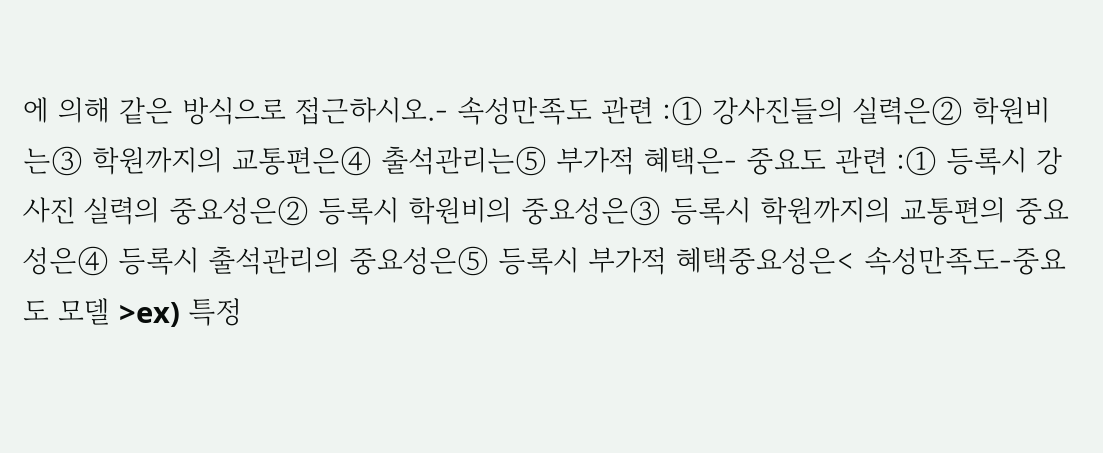에 의해 같은 방식으로 접근하시오.- 속성만족도 관련 :① 강사진들의 실력은② 학원비는③ 학원까지의 교통편은④ 출석관리는⑤ 부가적 혜택은- 중요도 관련 :① 등록시 강사진 실력의 중요성은② 등록시 학원비의 중요성은③ 등록시 학원까지의 교통편의 중요성은④ 등록시 출석관리의 중요성은⑤ 등록시 부가적 혜택중요성은< 속성만족도-중요도 모델 >ex) 특정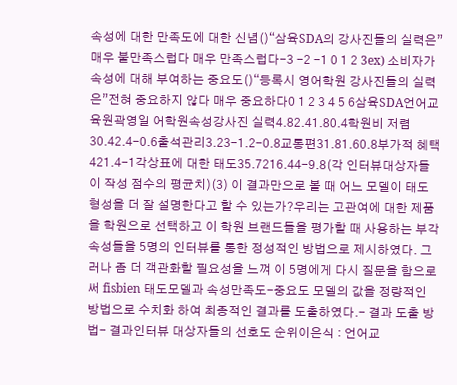속성에 대한 만족도에 대한 신념()“삼육SDA의 강사진들의 실력은”매우 불만족스럽다 매우 만족스럽다-3 -2 -1 0 1 2 3ex) 소비자가 속성에 대해 부여하는 중요도()“등록시 영어학원 강사진들의 실력은”전혀 중요하지 않다 매우 중요하다0 1 2 3 4 5 6삼육SDA언어교육원곽영일 어학원속성강사진 실력4.82.41.80.4학원비 저렴30.42.4-0.6출석관리3.23-1.2-0.8교통편31.81.60.8부가적 혜택421.4-1각상표에 대한 태도35.7216.44-9.8(각 인터뷰대상자들이 작성 점수의 평균치)(3) 이 결과만으로 볼 때 어느 모델이 태도 형성을 더 잘 설명한다고 할 수 있는가?우리는 고관여에 대한 제품을 학원으로 선택하고 이 학원 브랜드들을 평가할 때 사용하는 부각속성들을 5명의 인터뷰를 통한 정성적인 방법으로 제시하였다. 그러나 좀 더 객관화할 필요성을 느껴 이 5명에게 다시 질문을 함으로써 fisbien 태도모델과 속성만족도-중요도 모델의 값을 정량적인 방법으로 수치화 하여 최종적인 결과를 도출하였다.- 결과 도출 방법- 결과인터뷰 대상자들의 선호도 순위이은식 : 언어교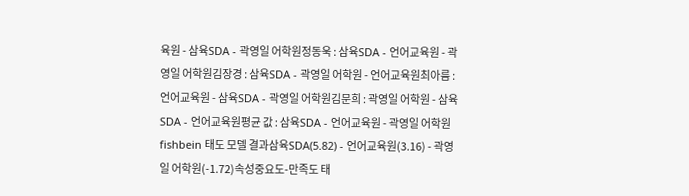육원 - 삼육SDA - 곽영일 어학원정동욱 : 삼육SDA - 언어교육원 - 곽영일 어학원김장경 : 삼육SDA - 곽영일 어학원 - 언어교육원최아름 : 언어교육원 - 삼육SDA - 곽영일 어학원김문희 : 곽영일 어학원 - 삼육SDA - 언어교육원평균 값 : 삼육SDA - 언어교육원 - 곽영일 어학원fishbein 태도 모델 결과삼육SDA(5.82) - 언어교육원(3.16) - 곽영일 어학원(-1.72)속성중요도-만족도 태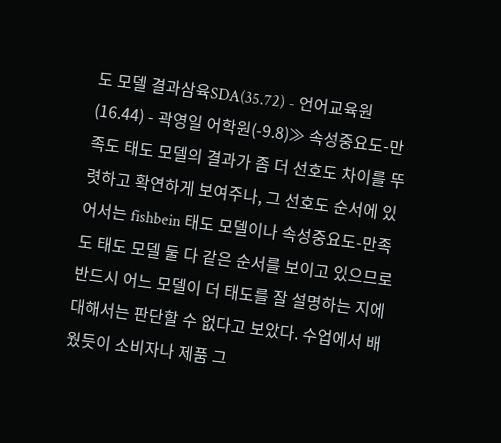도 모델 결과삼육SDA(35.72) - 언어교육원(16.44) - 곽영일 어학원(-9.8)≫ 속성중요도-만족도 태도 모델의 결과가 좀 더 선호도 차이를 뚜렷하고 확연하게 보여주나, 그 선호도 순서에 있어서는 fishbein 태도 모델이나 속성중요도-만족도 태도 모델 둘 다 같은 순서를 보이고 있으므로 반드시 어느 모델이 더 태도를 잘 설명하는 지에 대해서는 판단할 수 없다고 보았다. 수업에서 배웠듯이 소비자나 제품 그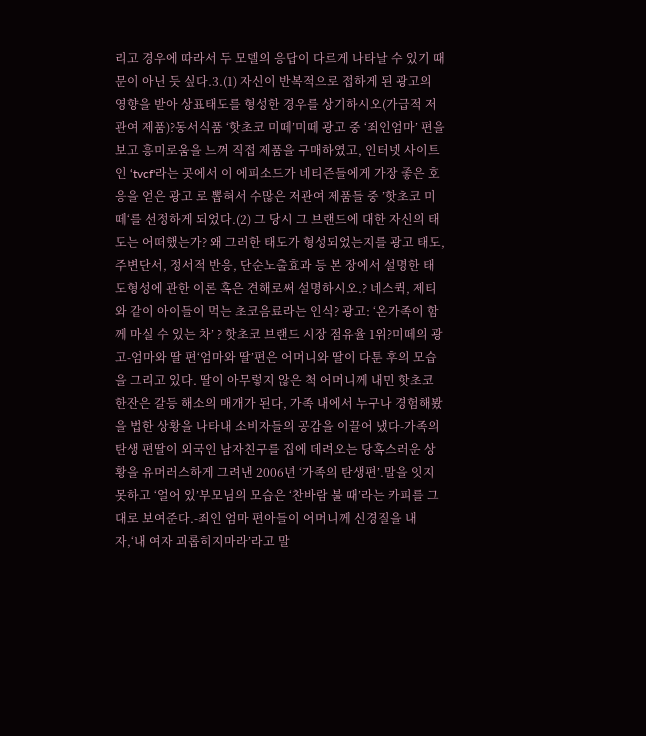리고 경우에 따라서 두 모델의 응답이 다르게 나타날 수 있기 때문이 아닌 듯 싶다.3.(1) 자신이 반복적으로 접하게 된 광고의 영향을 받아 상표태도를 형성한 경우를 상기하시오(가급적 저관여 제품)?동서식품 ‘핫초코 미떼’미떼 광고 중 ‘죄인엄마’ 편을 보고 흥미로움을 느껴 직접 제품을 구매하였고, 인터넷 사이트인 ‘tvcf'라는 곳에서 이 에피소드가 네티즌들에게 가장 좋은 호응을 얻은 광고 로 뽑혀서 수많은 저관여 제품들 중 ’핫초코 미떼‘를 선정하게 되었다.(2) 그 당시 그 브랜드에 대한 자신의 태도는 어떠했는가? 왜 그러한 태도가 형성되었는지를 광고 태도, 주변단서, 정서적 반응, 단순노출효과 등 본 장에서 설명한 태도형성에 관한 이론 혹은 견해로써 설명하시오.? 네스퀵, 제티와 같이 아이들이 먹는 초코음료라는 인식? 광고: ‘온가족이 함께 마실 수 있는 차’ ? 핫초코 브랜드 시장 점유율 1위?미떼의 광고-엄마와 딸 편‘엄마와 딸’편은 어머니와 딸이 다툰 후의 모습을 그리고 있다. 딸이 아무렇지 않은 척 어머니께 내민 핫초코 한잔은 갈등 해소의 매개가 된다, 가족 내에서 누구나 경험해봤을 법한 상황을 나타내 소비자들의 공감을 이끌어 냈다-가족의 탄생 편딸이 외국인 남자친구를 집에 데려오는 당혹스러운 상황을 유머러스하게 그려낸 2006년 ‘가족의 탄생편’.말을 잇지 못하고 ‘얼어 있’부모님의 모습은 ‘찬바람 불 때’라는 카피를 그대로 보여준다.-죄인 엄마 편아들이 어머니께 신경질을 내자,‘내 여자 괴롭히지마라’라고 말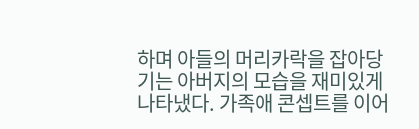하며 아들의 머리카락을 잡아당기는 아버지의 모습을 재미있게 나타냈다. 가족애 콘셉트를 이어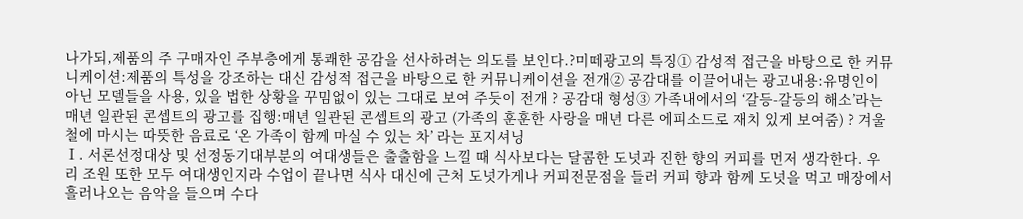나가되,제품의 주 구매자인 주부층에게 통쾌한 공감을 선사하려는 의도를 보인다.?미떼광고의 특징① 감성적 접근을 바탕으로 한 커뮤니케이션:제품의 특성을 강조하는 대신 감성적 접근을 바탕으로 한 커뮤니케이션을 전개② 공감대를 이끌어내는 광고내용:유명인이 아닌 모델들을 사용, 있을 법한 상황을 꾸밈없이 있는 그대로 보여 주듯이 전개 ? 공감대 형성③ 가족내에서의 ‘갈등-갈등의 해소’라는 매년 일관된 콘셉트의 광고를 집행:매년 일관된 콘셉트의 광고 (가족의 훈훈한 사랑을 매년 다른 에피소드로 재치 있게 보여줌) ? 겨울철에 마시는 따뜻한 음료로 ‘온 가족이 함께 마실 수 있는 차’ 라는 포지셔닝
Ⅰ. 서론선정대상 및 선정동기대부분의 여대생들은 출출함을 느낄 때 식사보다는 달콤한 도넛과 진한 향의 커피를 먼저 생각한다. 우리 조원 또한 모두 여대생인지라 수업이 끝나면 식사 대신에 근처 도넛가게나 커피전문점을 들러 커피 향과 함께 도넛을 먹고 매장에서 흘러나오는 음악을 들으며 수다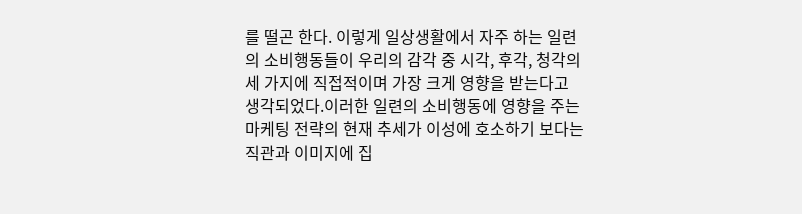를 떨곤 한다. 이렇게 일상생활에서 자주 하는 일련의 소비행동들이 우리의 감각 중 시각, 후각, 청각의 세 가지에 직접적이며 가장 크게 영향을 받는다고 생각되었다.이러한 일련의 소비행동에 영향을 주는 마케팅 전략의 현재 추세가 이성에 호소하기 보다는 직관과 이미지에 집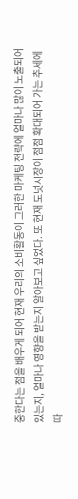중한다는 점을 배우게 되어 현재 우리의 소비활동이 그러한 마케팅 전략에 얼마나 많이 노출되어 있는지, 얼마나 영향을 받는지 알아보고 싶었다. 또 현재 도넛시장이 점점 확대되어 가는 추세에 따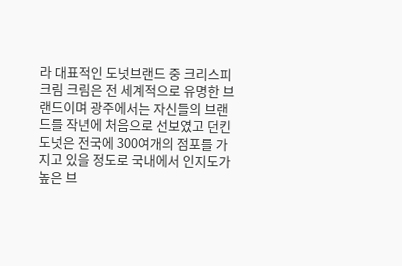라 대표적인 도넛브랜드 중 크리스피크림 크림은 전 세계적으로 유명한 브랜드이며 광주에서는 자신들의 브랜드를 작년에 처음으로 선보였고 던킨도넛은 전국에 300여개의 점포를 가지고 있을 정도로 국내에서 인지도가 높은 브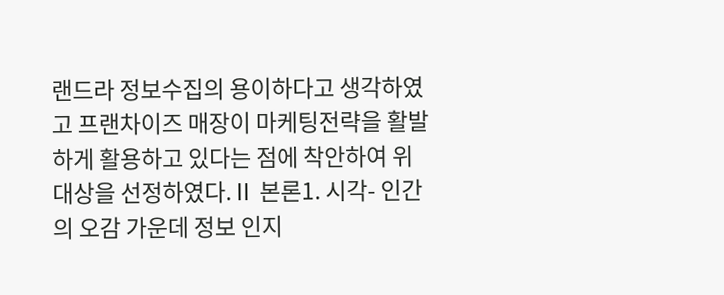랜드라 정보수집의 용이하다고 생각하였고 프랜차이즈 매장이 마케팅전략을 활발하게 활용하고 있다는 점에 착안하여 위 대상을 선정하였다.Ⅱ 본론1. 시각- 인간의 오감 가운데 정보 인지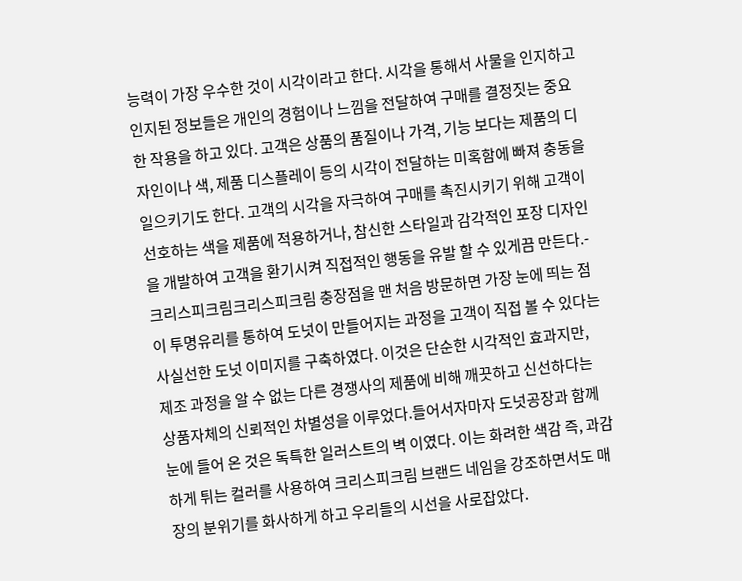능력이 가장 우수한 것이 시각이라고 한다. 시각을 통해서 사물을 인지하고 인지된 정보들은 개인의 경험이나 느낌을 전달하여 구매를 결정짓는 중요한 작용을 하고 있다. 고객은 상품의 품질이나 가격, 기능 보다는 제품의 디자인이나 색, 제품 디스플레이 등의 시각이 전달하는 미혹함에 빠져 충동을 일으키기도 한다. 고객의 시각을 자극하여 구매를 촉진시키기 위해 고객이 선호하는 색을 제품에 적용하거나, 참신한 스타일과 감각적인 포장 디자인을 개발하여 고객을 환기시켜 직접적인 행동을 유발 할 수 있게끔 만든다.- 크리스피크림크리스피크림 충장점을 맨 처음 방문하면 가장 눈에 띄는 점이 투명유리를 통하여 도넛이 만들어지는 과정을 고객이 직접 볼 수 있다는 사실선한 도넛 이미지를 구축하였다. 이것은 단순한 시각적인 효과지만, 제조 과정을 알 수 없는 다른 경쟁사의 제품에 비해 깨끗하고 신선하다는 상품자체의 신뢰적인 차별성을 이루었다.들어서자마자 도넛공장과 함께 눈에 들어 온 것은 독특한 일러스트의 벽 이였다. 이는 화려한 색감 즉, 과감하게 튀는 컬러를 사용하여 크리스피크림 브랜드 네임을 강조하면서도 매장의 분위기를 화사하게 하고 우리들의 시선을 사로잡았다.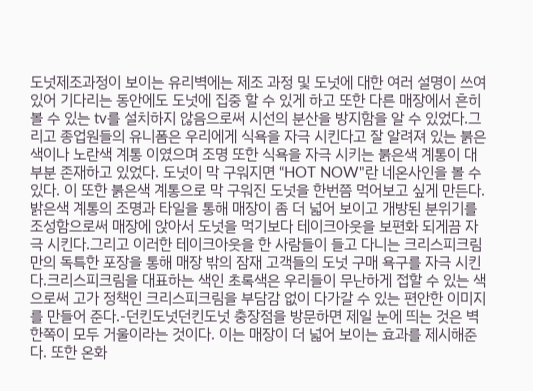도넛제조과정이 보이는 유리벽에는 제조 과정 및 도넛에 대한 여러 설명이 쓰여 있어 기다리는 동안에도 도넛에 집중 할 수 있게 하고 또한 다른 매장에서 흔히 볼 수 있는 tv를 설치하지 않음으로써 시선의 분산을 방지함을 알 수 있었다.그리고 종업원들의 유니폼은 우리에게 식욕을 자극 시킨다고 잘 알려져 있는 붉은색이나 노란색 계통 이였으며 조명 또한 식욕을 자극 시키는 붉은색 계통이 대부분 존재하고 있었다. 도넛이 막 구워지면 “HOT NOW"란 네온사인을 볼 수 있다. 이 또한 붉은색 계통으로 막 구워진 도넛을 한번쯤 먹어보고 싶게 만든다.밝은색 계통의 조명과 타일을 통해 매장이 좀 더 넓어 보이고 개방된 분위기를 조성함으로써 매장에 앉아서 도넛을 먹기보다 테이크아웃을 보편화 되게끔 자극 시킨다.그리고 이러한 테이크아웃을 한 사람들이 들고 다니는 크리스피크림만의 독특한 포장을 통해 매장 밖의 잠재 고객들의 도넛 구매 욕구를 자극 시킨다.크리스피크림을 대표하는 색인 초록색은 우리들이 무난하게 접할 수 있는 색으로써 고가 정책인 크리스피크림을 부담감 없이 다가갈 수 있는 편안한 이미지를 만들어 준다.-던킨도넛던킨도넛 충장점을 방문하면 제일 눈에 띄는 것은 벽 한쪽이 모두 거울이라는 것이다. 이는 매장이 더 넓어 보이는 효과를 제시해준다. 또한 온화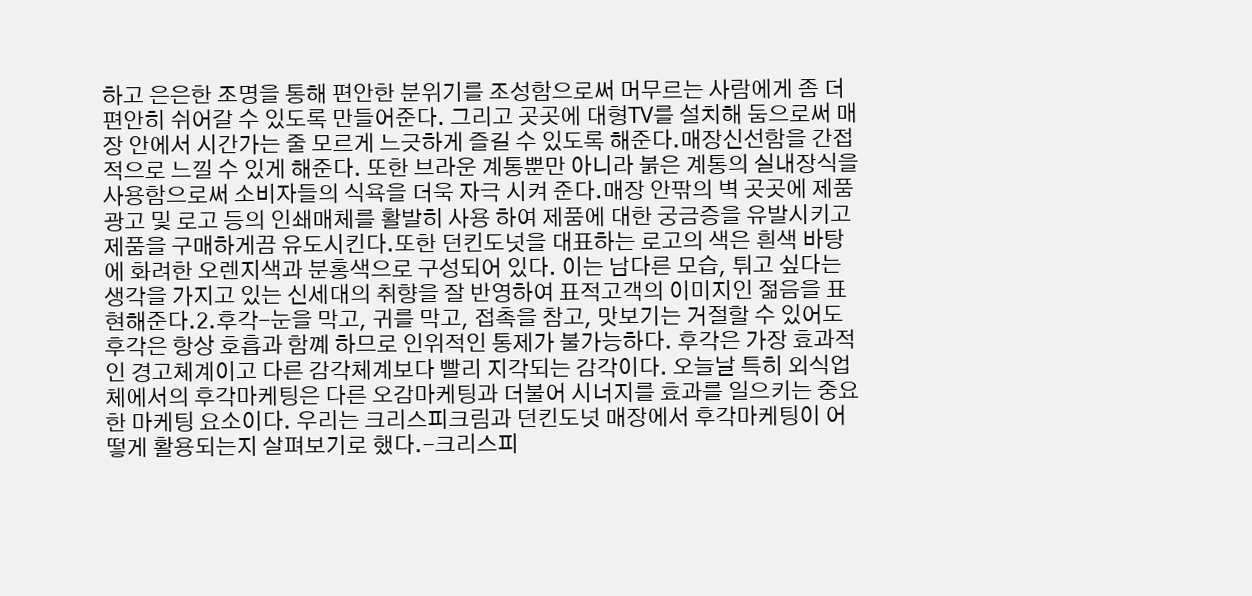하고 은은한 조명을 통해 편안한 분위기를 조성함으로써 머무르는 사람에게 좀 더 편안히 쉬어갈 수 있도록 만들어준다. 그리고 곳곳에 대형TV를 설치해 둠으로써 매장 안에서 시간가는 줄 모르게 느긋하게 즐길 수 있도록 해준다.매장신선함을 간접적으로 느낄 수 있게 해준다. 또한 브라운 계통뿐만 아니라 붉은 계통의 실내장식을 사용함으로써 소비자들의 식욕을 더욱 자극 시켜 준다.매장 안팎의 벽 곳곳에 제품 광고 및 로고 등의 인쇄매체를 활발히 사용 하여 제품에 대한 궁금증을 유발시키고 제품을 구매하게끔 유도시킨다.또한 던킨도넛을 대표하는 로고의 색은 흰색 바탕에 화려한 오렌지색과 분홍색으로 구성되어 있다. 이는 남다른 모습, 튀고 싶다는 생각을 가지고 있는 신세대의 취향을 잘 반영하여 표적고객의 이미지인 젊음을 표현해준다.2.후각-눈을 막고, 귀를 막고, 접촉을 참고, 맛보기는 거절할 수 있어도 후각은 항상 호흡과 함꼐 하므로 인위적인 통제가 불가능하다. 후각은 가장 효과적인 경고체계이고 다른 감각체계보다 빨리 지각되는 감각이다. 오늘날 특히 외식업체에서의 후각마케팅은 다른 오감마케팅과 더불어 시너지를 효과를 일으키는 중요한 마케팅 요소이다. 우리는 크리스피크림과 던킨도넛 매장에서 후각마케팅이 어떻게 활용되는지 살펴보기로 했다.-크리스피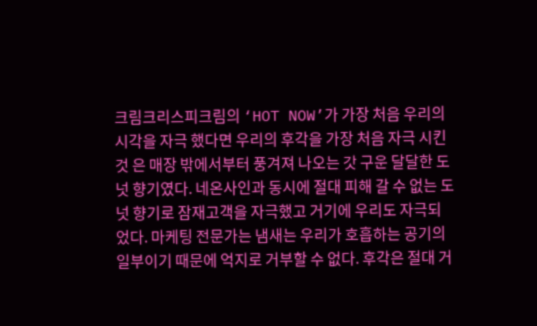크림크리스피크림의 ‘HOT NOW’가 가장 처음 우리의 시각을 자극 했다면 우리의 후각을 가장 처음 자극 시킨 것 은 매장 밖에서부터 풍겨져 나오는 갓 구운 달달한 도넛 향기였다. 네온사인과 동시에 절대 피해 갈 수 없는 도넛 향기로 잠재고객을 자극했고 거기에 우리도 자극되었다. 마케팅 전문가는 냄새는 우리가 호흡하는 공기의 일부이기 때문에 억지로 거부할 수 없다. 후각은 절대 거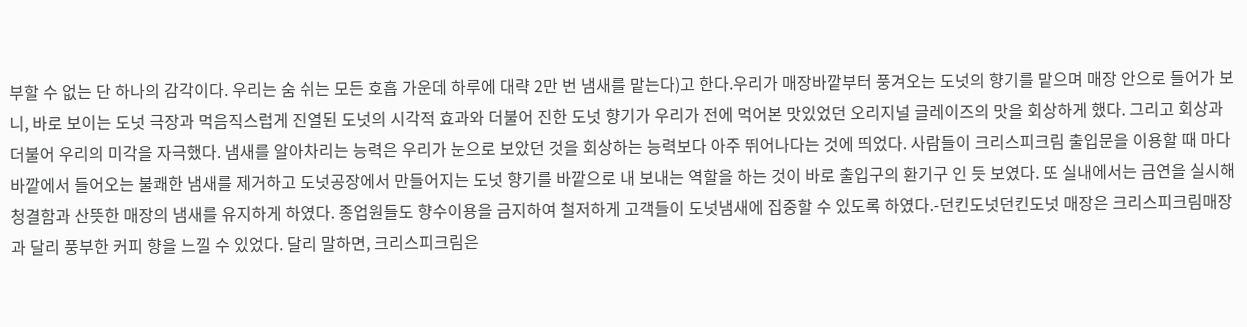부할 수 없는 단 하나의 감각이다. 우리는 숨 쉬는 모든 호흡 가운데 하루에 대략 2만 번 냄새를 맡는다)고 한다.우리가 매장바깥부터 풍겨오는 도넛의 향기를 맡으며 매장 안으로 들어가 보니, 바로 보이는 도넛 극장과 먹음직스럽게 진열된 도넛의 시각적 효과와 더불어 진한 도넛 향기가 우리가 전에 먹어본 맛있었던 오리지널 글레이즈의 맛을 회상하게 했다. 그리고 회상과 더불어 우리의 미각을 자극했다. 냄새를 알아차리는 능력은 우리가 눈으로 보았던 것을 회상하는 능력보다 아주 뛰어나다는 것에 띄었다. 사람들이 크리스피크림 출입문을 이용할 때 마다 바깥에서 들어오는 불쾌한 냄새를 제거하고 도넛공장에서 만들어지는 도넛 향기를 바깥으로 내 보내는 역할을 하는 것이 바로 출입구의 환기구 인 듯 보였다. 또 실내에서는 금연을 실시해 청결함과 산뜻한 매장의 냄새를 유지하게 하였다. 종업원들도 향수이용을 금지하여 철저하게 고객들이 도넛냄새에 집중할 수 있도록 하였다.-던킨도넛던킨도넛 매장은 크리스피크림매장과 달리 풍부한 커피 향을 느낄 수 있었다. 달리 말하면, 크리스피크림은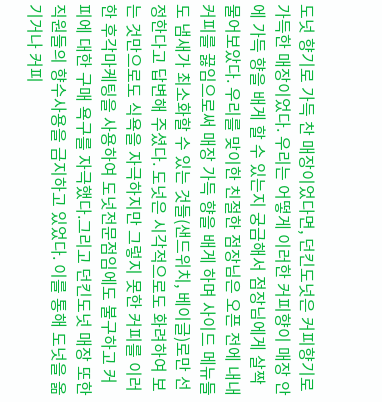도넛 향기로 가득 찬 매장이었다면, 던킨도넛은 커피향기로 가득한 매장이었다. 우리는 어떻게 이러한 커피향이 매장 안에 가득 향을 배게 할 수 있는지 궁금해서 점장님에게 살짝 물어보았다. 우리를 맞이한 친절한 점장님은 오픈 전에 내내 커피를 끓임으로써 매장 가득 향을 배게 하며 사이드 메뉴들도 냄새가 최소화할 수 있는 것들(샌드위치, 베이글)로만 선정한다고 답변해 주셨다. 도넛은 시각적으로도 화려하여 보는 것만으로도 식욕을 자극하지만 그렇지 못한 커피를 이러한 후각마케팅을 사용하여 도넛전문점임에도 불구하고 커피에 대한 구매 욕구를 자극했다.그리고 던킨도넛 매장 또한 직원들의 향수사용을 금지하고 있었다. 이를 통해 도넛을 옮기거나 커피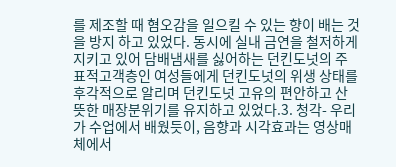를 제조할 때 혐오감을 일으킬 수 있는 향이 배는 것을 방지 하고 있었다. 동시에 실내 금연을 철저하게 지키고 있어 담배냄새를 싫어하는 던킨도넛의 주 표적고객층인 여성들에게 던킨도넛의 위생 상태를 후각적으로 알리며 던킨도넛 고유의 편안하고 산뜻한 매장분위기를 유지하고 있었다.3. 청각- 우리가 수업에서 배웠듯이, 음향과 시각효과는 영상매체에서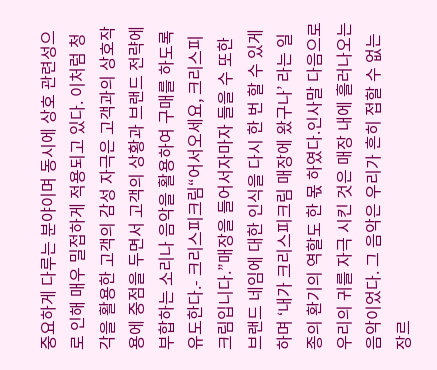중요하게 다루는 분야이며 동시에 상호 관련성으로 인해 매우 밀접하게 적용되고 있다. 이처럼 청각을 활용한 고객의 감성 자극은 고객과의 상호작용에 중점을 두면서 고객의 상황과 브랜드 전략에 부합하는 소리나 음악을 활용하여 구매를 하도록 유도한다.- 크리스피크림“어서오세요, 크리스피크림입니다.”매장을 들어서자마자 들을 수 또한 브랜드 네임에 대한 인식을 다시 한 번 할 수 있게 하며 ‘내가 크리스피크림 매장에 왔구나’ 라는 일종의 환기의 역할도 한 몫 하였다.인사말 다음으로 우리의 귀를 자극 시킨 것은 매장 내에 흘러나오는 음악이었다. 그 음악은 우리가 흔히 접할 수 없는 장르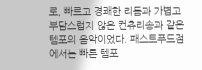로, 빠르고 경쾌한 리듬과 가볍고 부담스럽지 않은 컨츄리송과 같은 템포의 음악이었다. 패스트푸드점에서는 빠른 템포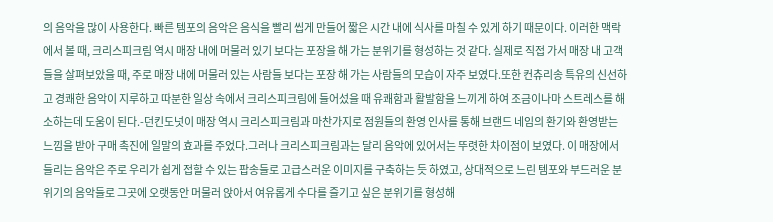의 음악을 많이 사용한다. 빠른 템포의 음악은 음식을 빨리 씹게 만들어 짧은 시간 내에 식사를 마칠 수 있게 하기 때문이다. 이러한 맥락에서 볼 때, 크리스피크림 역시 매장 내에 머물러 있기 보다는 포장을 해 가는 분위기를 형성하는 것 같다. 실제로 직접 가서 매장 내 고객들을 살펴보았을 때, 주로 매장 내에 머물러 있는 사람들 보다는 포장 해 가는 사람들의 모습이 자주 보였다.또한 컨츄리송 특유의 신선하고 경쾌한 음악이 지루하고 따분한 일상 속에서 크리스피크림에 들어섰을 때 유쾌함과 활발함을 느끼게 하여 조금이나마 스트레스를 해소하는데 도움이 된다.-던킨도넛이 매장 역시 크리스피크림과 마찬가지로 점원들의 환영 인사를 통해 브랜드 네임의 환기와 환영받는 느낌을 받아 구매 촉진에 일말의 효과를 주었다.그러나 크리스피크림과는 달리 음악에 있어서는 뚜렷한 차이점이 보였다. 이 매장에서 들리는 음악은 주로 우리가 쉽게 접할 수 있는 팝송들로 고급스러운 이미지를 구축하는 듯 하였고, 상대적으로 느린 템포와 부드러운 분위기의 음악들로 그곳에 오랫동안 머물러 앉아서 여유롭게 수다를 즐기고 싶은 분위기를 형성해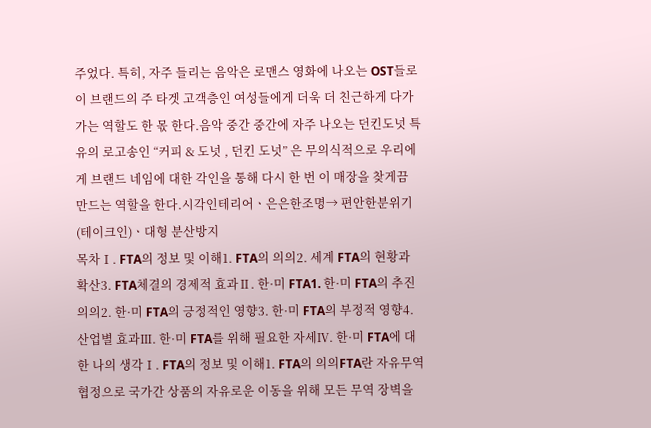주었다. 특히, 자주 들리는 음악은 로맨스 영화에 나오는 OST들로 이 브랜드의 주 타겟 고객층인 여성들에게 더욱 더 친근하게 다가가는 역할도 한 몫 한다.음악 중간 중간에 자주 나오는 던킨도넛 특유의 로고송인 “커피 & 도넛 , 던킨 도넛” 은 무의식적으로 우리에게 브랜드 네임에 대한 각인을 통해 다시 한 번 이 매장을 찾게끔 만드는 역할을 한다.시각인테리어ㆍ은은한조명→ 편안한분위기(테이크인)ㆍ대형 분산방지
목차Ⅰ. FTA의 정보 및 이해1. FTA의 의의2. 세계 FTA의 현황과 확산3. FTA체결의 경제적 효과Ⅱ. 한·미 FTA1. 한·미 FTA의 추진의의2. 한·미 FTA의 긍정적인 영향3. 한·미 FTA의 부정적 영향4. 산업별 효과Ⅲ. 한·미 FTA를 위해 필요한 자세Ⅳ. 한·미 FTA에 대한 나의 생각Ⅰ. FTA의 정보 및 이해1. FTA의 의의FTA란 자유무역협정으로 국가간 상품의 자유로운 이동을 위해 모든 무역 장벽을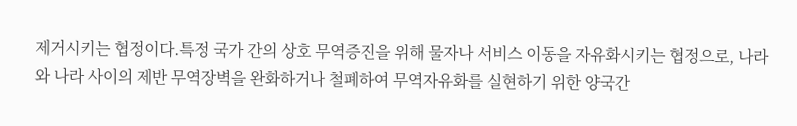제거시키는 협정이다.특정 국가 간의 상호 무역증진을 위해 물자나 서비스 이동을 자유화시키는 협정으로, 나라와 나라 사이의 제반 무역장벽을 완화하거나 철폐하여 무역자유화를 실현하기 위한 양국간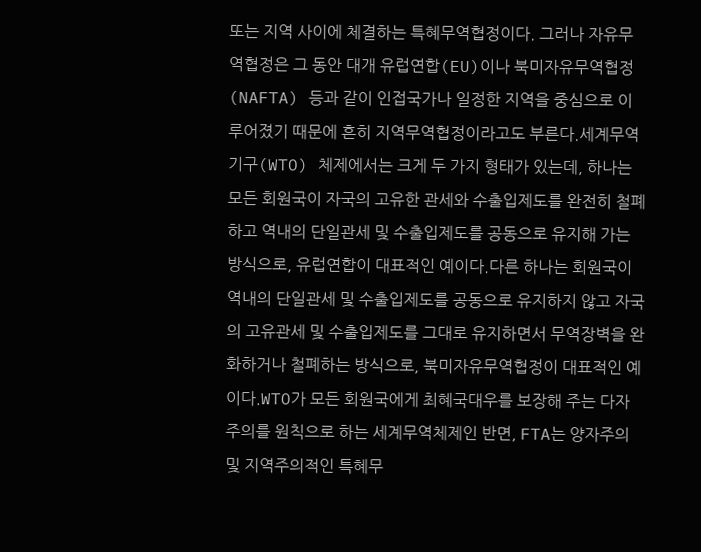또는 지역 사이에 체결하는 특혜무역협정이다. 그러나 자유무역협정은 그 동안 대개 유럽연합(EU)이나 북미자유무역협정(NAFTA) 등과 같이 인접국가나 일정한 지역을 중심으로 이루어졌기 때문에 흔히 지역무역협정이라고도 부른다.세계무역기구(WTO) 체제에서는 크게 두 가지 형태가 있는데, 하나는 모든 회원국이 자국의 고유한 관세와 수출입제도를 완전히 철폐하고 역내의 단일관세 및 수출입제도를 공동으로 유지해 가는 방식으로, 유럽연합이 대표적인 예이다.다른 하나는 회원국이 역내의 단일관세 및 수출입제도를 공동으로 유지하지 않고 자국의 고유관세 및 수출입제도를 그대로 유지하면서 무역장벽을 완화하거나 철폐하는 방식으로, 북미자유무역협정이 대표적인 예이다.WTO가 모든 회원국에게 최혜국대우를 보장해 주는 다자주의를 원칙으로 하는 세계무역체제인 반면, FTA는 양자주의 및 지역주의적인 특혜무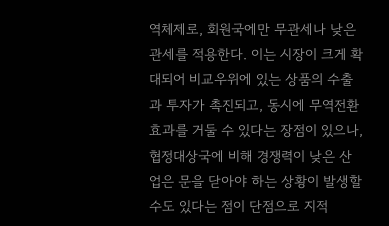역체제로, 회원국에만 무관세나 낮은 관세를 적용한다. 이는 시장이 크게 확대되어 비교우위에 있는 상품의 수출과 투자가 촉진되고, 동시에 무역전환효과를 거둘 수 있다는 장점이 있으나, 협정대상국에 비해 경쟁력이 낮은 산업은 문을 닫아야 하는 상황이 발생할 수도 있다는 점이 단점으로 지적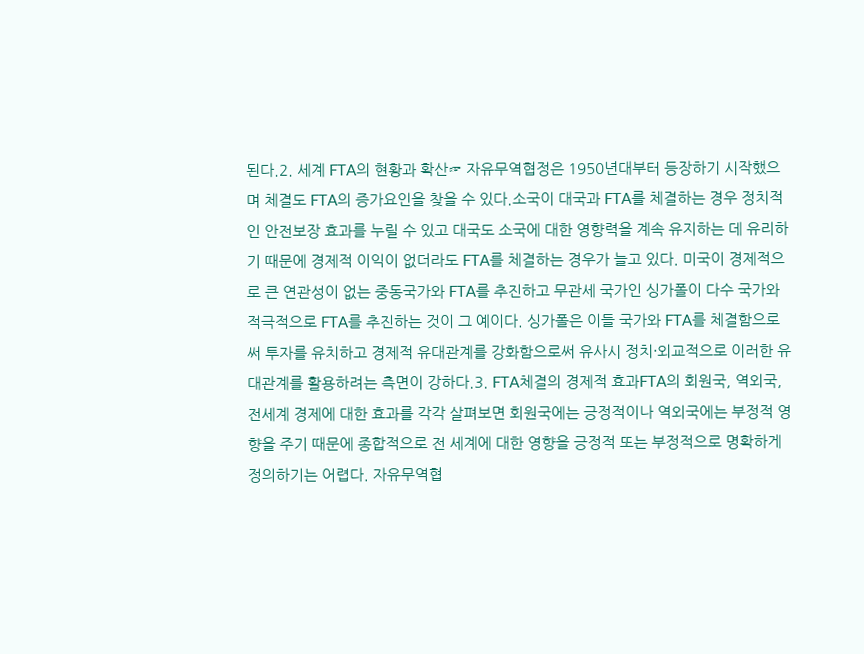된다.2. 세계 FTA의 현황과 확산☞ 자유무역협정은 1950년대부터 등장하기 시작했으며 체결도 FTA의 증가요인을 찾을 수 있다.소국이 대국과 FTA를 체결하는 경우 정치적인 안전보장 효과를 누릴 수 있고 대국도 소국에 대한 영향력을 계속 유지하는 데 유리하기 때문에 경제적 이익이 없더라도 FTA를 체결하는 경우가 늘고 있다. 미국이 경제적으로 큰 연관성이 없는 중동국가와 FTA를 추진하고 무관세 국가인 싱가폴이 다수 국가와 적극적으로 FTA를 추진하는 것이 그 예이다. 싱가폴은 이들 국가와 FTA를 체결함으로써 투자를 유치하고 경제적 유대관계를 강화함으로써 유사시 정치·외교적으로 이러한 유대관계를 활용하려는 측면이 강하다.3. FTA체결의 경제적 효과FTA의 회원국, 역외국, 전세계 경제에 대한 효과를 각각 살펴보면 회원국에는 긍정적이나 역외국에는 부정적 영향을 주기 때문에 종합적으로 전 세계에 대한 영향을 긍정적 또는 부정적으로 명확하게 정의하기는 어렵다. 자유무역협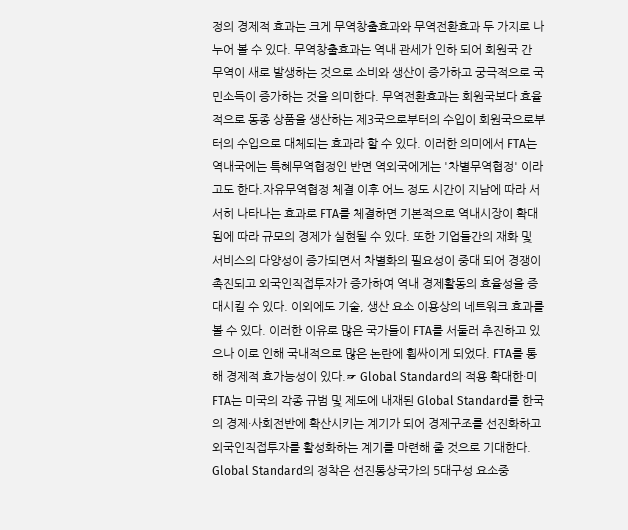정의 경제적 효과는 크게 무역창출효과와 무역전환효과 두 가지로 나누어 볼 수 있다. 무역창출효과는 역내 관세가 인하 되어 회원국 간 무역이 새로 발생하는 것으로 소비와 생산이 증가하고 궁극적으로 국민소득이 증가하는 것을 의미한다. 무역전환효과는 회원국보다 효율적으로 동종 상품을 생산하는 제3국으로부터의 수입이 회원국으로부터의 수입으로 대체되는 효과라 할 수 있다. 이러한 의미에서 FTA는 역내국에는 특혜무역협정인 반면 역외국에게는 '차별무역협정' 이라고도 한다.자유무역협정 체결 이후 어느 정도 시간이 지남에 따라 서서히 나타나는 효과로 FTA를 체결하면 기본적으로 역내시장이 확대됨에 따라 규모의 경제가 실현될 수 있다. 또한 기업들간의 재화 및 서비스의 다양성이 증가되면서 차별화의 필요성이 중대 되어 경쟁이 촉진되고 외국인직접투자가 증가하여 역내 경제활동의 효율성을 증대시킬 수 있다. 이외에도 기술, 생산 요소 이용상의 네트워크 효과를 볼 수 있다. 이러한 이유로 많은 국가들이 FTA를 서둘러 추진하고 있으나 이로 인해 국내적으로 많은 논란에 휩싸이게 되었다. FTA를 통해 경제적 효가능성이 있다.☞ Global Standard의 적용 확대한·미 FTA는 미국의 각종 규범 및 제도에 내재된 Global Standard를 한국의 경제·사회전반에 확산시키는 계기가 되어 경제구조를 선진화하고 외국인직접투자를 활성화하는 계기를 마련해 줄 것으로 기대한다. Global Standard의 정착은 선진통상국가의 5대구성 요소중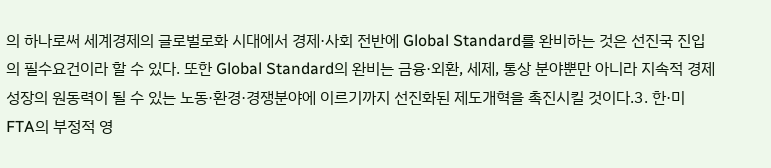의 하나로써 세계경제의 글로벌로화 시대에서 경제·사회 전반에 Global Standard를 완비하는 것은 선진국 진입의 필수요건이라 할 수 있다. 또한 Global Standard의 완비는 금융·외환, 세제, 통상 분야뿐만 아니라 지속적 경제성장의 원동력이 될 수 있는 노동·환경·경쟁분야에 이르기까지 선진화된 제도개혁을 촉진시킬 것이다.3. 한·미 FTA의 부정적 영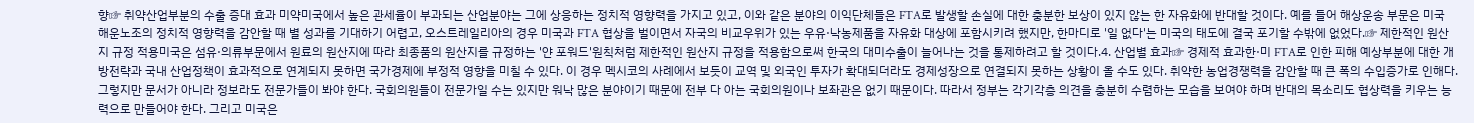향☞ 취약산업부분의 수출 증대 효과 미약미국에서 높은 관세율이 부과되는 산업분야는 그에 상응하는 정치적 영향력을 가지고 있고, 이와 같은 분야의 이익단체들은 FTA로 발생할 손실에 대한 충분한 보상이 있지 않는 한 자유화에 반대할 것이다. 예를 들어 해상운송 부문은 미국 해운노조의 정치적 영향력을 감안할 때 별 성과를 기대하기 어렵고, 오스트레일리아의 경우 미국과 FTA 협상을 벌이면서 자국의 비교우위가 있는 우유·낙농제품을 자유화 대상에 포함시키려 했지만, 한마디로 '일 없다'는 미국의 태도에 결국 포기할 수밖에 없었다.☞ 제한적인 원산지 규정 적용미국은 섬유·의류부문에서 원료의 원산지에 따라 최종품의 원산지를 규정하는 '얀 포워드'원칙처럼 제한적인 원산지 규정을 적용함으로써 한국의 대미수출이 늘어나는 것을 통제하려고 할 것이다.4. 산업별 효과☞ 경제적 효과한·미 FTA로 인한 피해 예상부분에 대한 개방전략과 국내 산업정책이 효과적으로 연계되지 못하면 국가경제에 부정적 영향을 미칠 수 있다. 이 경우 멕시코의 사례에서 보듯이 교역 및 외국인 투자가 확대되더라도 경제성장으로 연결되지 못하는 상황이 올 수도 있다. 취약한 농업경쟁력을 감안할 때 큰 폭의 수입증가로 인해다. 그렇지만 문서가 아니라 정보라도 전문가들이 봐야 한다. 국회의원들이 전문가일 수는 있지만 워낙 많은 분야이기 때문에 전부 다 아는 국회의원이나 보좌관은 없기 때문이다. 따라서 정부는 각기각층 의견을 충분히 수렴하는 모습을 보여야 하며 반대의 목소리도 협상력을 키우는 능력으로 만들어야 한다. 그리고 미국은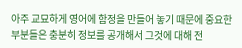아주 교묘하게 영어에 함정을 만들어 놓기 때문에 중요한 부분들은 충분히 정보를 공개해서 그것에 대해 전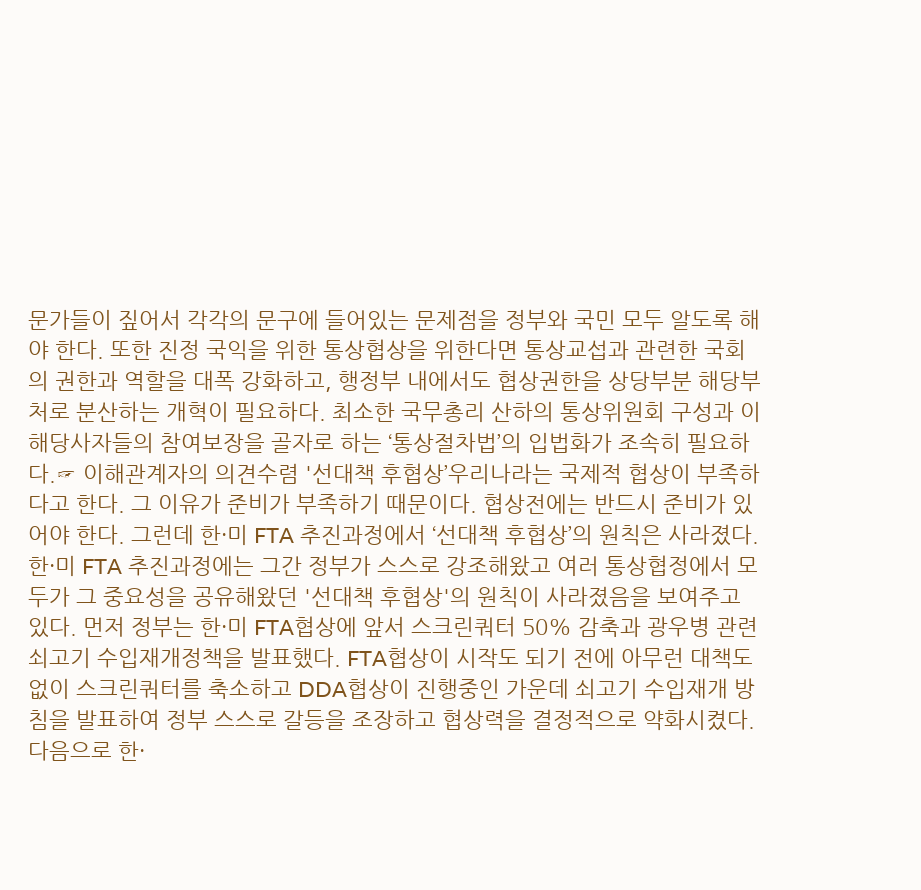문가들이 짚어서 각각의 문구에 들어있는 문제점을 정부와 국민 모두 알도록 해야 한다. 또한 진정 국익을 위한 통상협상을 위한다면 통상교섭과 관련한 국회의 권한과 역할을 대폭 강화하고, 행정부 내에서도 협상권한을 상당부분 해당부처로 분산하는 개혁이 필요하다. 최소한 국무총리 산하의 통상위원회 구성과 이해당사자들의 참여보장을 골자로 하는 ‘통상절차법’의 입법화가 조속히 필요하다.☞ 이해관계자의 의견수렴 '선대책 후협상’우리나라는 국제적 협상이 부족하다고 한다. 그 이유가 준비가 부족하기 때문이다. 협상전에는 반드시 준비가 있어야 한다. 그런데 한·미 FTA 추진과정에서 ‘선대책 후협상’의 원칙은 사라졌다. 한·미 FTA 추진과정에는 그간 정부가 스스로 강조해왔고 여러 통상협정에서 모두가 그 중요성을 공유해왔던 '선대책 후협상'의 원칙이 사라졌음을 보여주고 있다. 먼저 정부는 한·미 FTA협상에 앞서 스크린쿼터 50% 감축과 광우병 관련 쇠고기 수입재개정책을 발표했다. FTA협상이 시작도 되기 전에 아무런 대책도 없이 스크린쿼터를 축소하고 DDA협상이 진행중인 가운데 쇠고기 수입재개 방침을 발표하여 정부 스스로 갈등을 조장하고 협상력을 결정적으로 약화시켰다. 다음으로 한·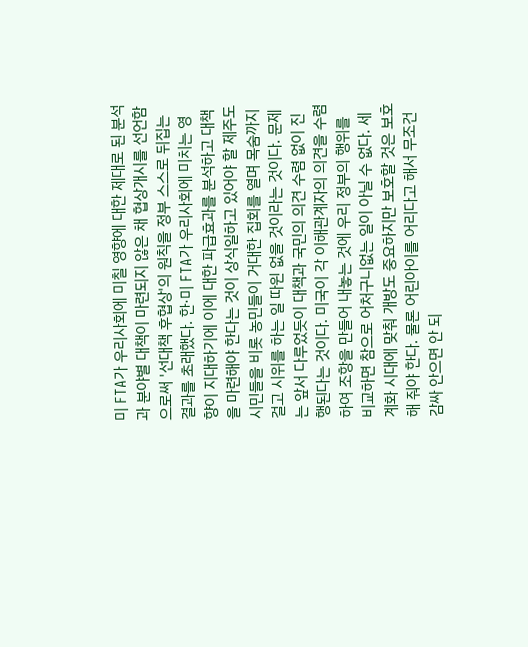미 FTA가 우리사회에 미칠 영향에 대한 제대로 된 분석과 분야별 대책이 마련되지 않은 채 협상개시를 선언함으로써 '선대책 후협상'의 원칙을 정부 스스로 뒤집는 결과를 초래했다. 한·미 FTA가 우리사회에 미치는 영향이 지대하기에 이에 대한 파급효과를 분석하고 대책을 마련해야 한다는 것이 상식일하고 있어야 할 제주도 시민들을 비롯 농민들이 거대한 집회를 열며 목숨까지 걸고 시위를 하는 일 따윈 없을 것이라는 것이다. 문제는 앞서 다루었듯이 대책과 국민의 의견 수렴 없이 진행된다는 것이다. 미국이 각 이해관계자의 의견을 수렴하여 조항을 만들어 내놓는 것에 우리 정부의 행위를 비교하면 참으로 어처구니없는 일이 아닐 수 없다. 세계화 시대에 맞춰 개방도 중요하지만 보호할 것은 보호해 줘야 한다. 물론 어린아이를 어리다고 해서 무조건 감싸 안으면 안 되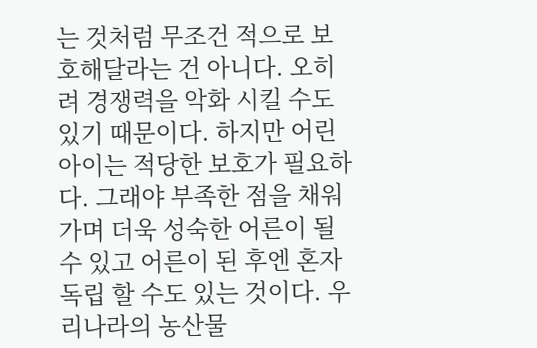는 것처럼 무조건 적으로 보호해달라는 건 아니다. 오히려 경쟁력을 악화 시킬 수도 있기 때문이다. 하지만 어린아이는 적당한 보호가 필요하다. 그래야 부족한 점을 채워가며 더욱 성숙한 어른이 될 수 있고 어른이 된 후엔 혼자 독립 할 수도 있는 것이다. 우리나라의 농산물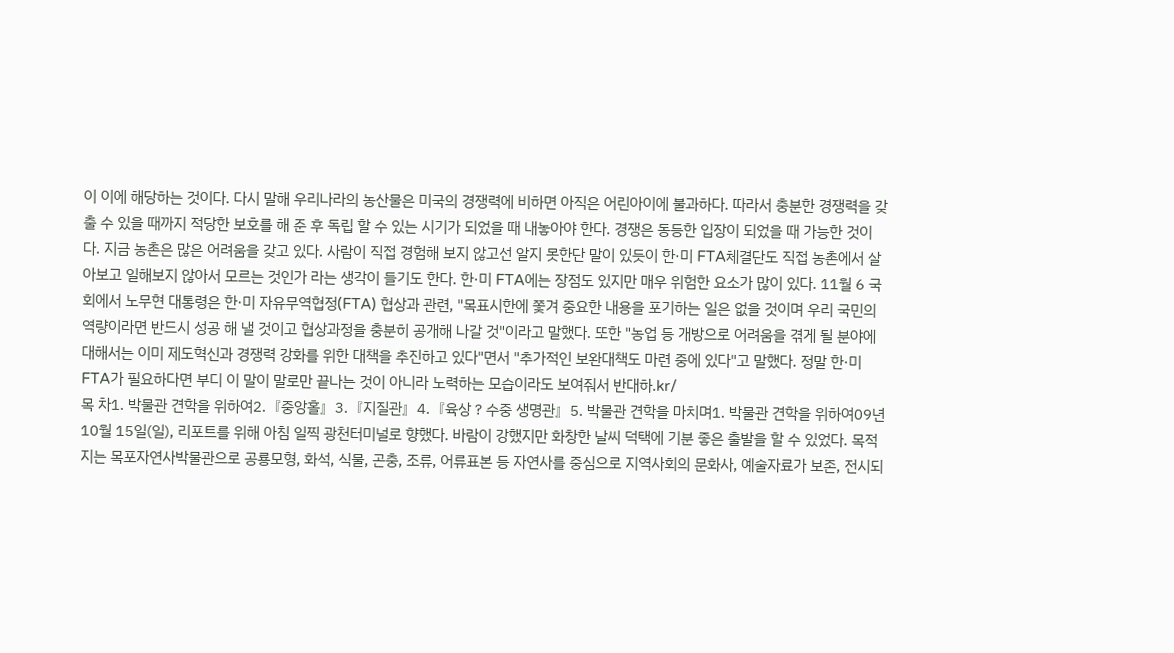이 이에 해당하는 것이다. 다시 말해 우리나라의 농산물은 미국의 경쟁력에 비하면 아직은 어린아이에 불과하다. 따라서 충분한 경쟁력을 갖출 수 있을 때까지 적당한 보호를 해 준 후 독립 할 수 있는 시기가 되었을 때 내놓아야 한다. 경쟁은 동등한 입장이 되었을 때 가능한 것이다. 지금 농촌은 많은 어려움을 갖고 있다. 사람이 직접 경험해 보지 않고선 알지 못한단 말이 있듯이 한·미 FTA체결단도 직접 농촌에서 살아보고 일해보지 않아서 모르는 것인가 라는 생각이 들기도 한다. 한·미 FTA에는 장점도 있지만 매우 위험한 요소가 많이 있다. 11월 6 국회에서 노무현 대통령은 한·미 자유무역협정(FTA) 협상과 관련, "목표시한에 쫓겨 중요한 내용을 포기하는 일은 없을 것이며 우리 국민의 역량이라면 반드시 성공 해 낼 것이고 협상과정을 충분히 공개해 나갈 것"이라고 말했다. 또한 "농업 등 개방으로 어려움을 겪게 될 분야에 대해서는 이미 제도혁신과 경쟁력 강화를 위한 대책을 추진하고 있다"면서 "추가적인 보완대책도 마련 중에 있다"고 말했다. 정말 한·미 FTA가 필요하다면 부디 이 말이 말로만 끝나는 것이 아니라 노력하는 모습이라도 보여줘서 반대하.kr/
목 차1. 박물관 견학을 위하여2.『중앙홀』3.『지질관』4.『육상 ? 수중 생명관』5. 박물관 견학을 마치며1. 박물관 견학을 위하여09년 10월 15일(일), 리포트를 위해 아침 일찍 광천터미널로 향했다. 바람이 강했지만 화창한 날씨 덕택에 기분 좋은 출발을 할 수 있었다. 목적지는 목포자연사박물관으로 공룡모형, 화석, 식물, 곤충, 조류, 어류표본 등 자연사를 중심으로 지역사회의 문화사, 예술자료가 보존, 전시되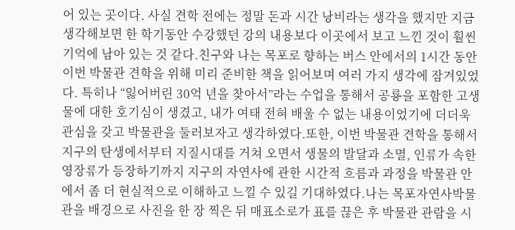어 있는 곳이다. 사실 견학 전에는 정말 돈과 시간 낭비라는 생각을 했지만 지금 생각해보면 한 학기동안 수강했던 강의 내용보다 이곳에서 보고 느낀 것이 훨씬 기억에 남아 있는 것 같다.친구와 나는 목포로 향하는 버스 안에서의 1시간 동안 이번 박물관 견학을 위해 미리 준비한 책을 읽어보며 여러 가지 생각에 잠겨있었다. 특히나 “잃어버린 30억 년을 찾아서”라는 수업을 통해서 공룡을 포함한 고생물에 대한 호기심이 생겼고, 내가 여태 전혀 배울 수 없는 내용이었기에 더더욱 관심을 갖고 박물관을 둘러보자고 생각하였다.또한, 이번 박물관 견학을 통해서 지구의 탄생에서부터 지질시대를 거쳐 오면서 생물의 발달과 소멸, 인류가 속한 영장류가 등장하기까지 지구의 자연사에 관한 시간적 흐름과 과정을 박물관 안에서 좀 더 현실적으로 이해하고 느낄 수 있길 기대하였다.나는 목포자연사박물관을 배경으로 사진을 한 장 찍은 뒤 매표소로가 표를 끊은 후 박물관 관람을 시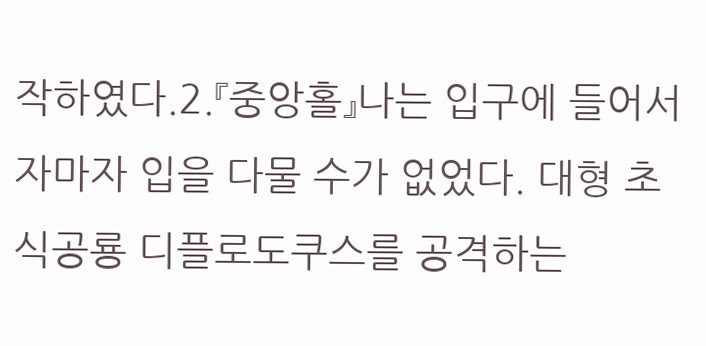작하였다.2.『중앙홀』나는 입구에 들어서자마자 입을 다물 수가 없었다. 대형 초식공룡 디플로도쿠스를 공격하는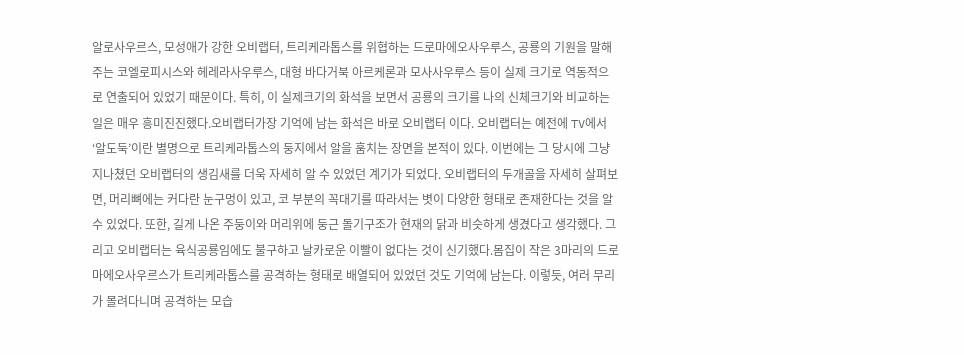알로사우르스, 모성애가 강한 오비랩터, 트리케라톱스를 위협하는 드로마에오사우루스, 공룡의 기원을 말해주는 코엘로피시스와 헤레라사우루스, 대형 바다거북 아르케론과 모사사우루스 등이 실제 크기로 역동적으로 연출되어 있었기 때문이다. 특히, 이 실제크기의 화석을 보면서 공룡의 크기를 나의 신체크기와 비교하는 일은 매우 흥미진진했다.오비랩터가장 기억에 남는 화석은 바로 오비랩터 이다. 오비랩터는 예전에 TV에서 ‘알도둑’이란 별명으로 트리케라톱스의 둥지에서 알을 훔치는 장면을 본적이 있다. 이번에는 그 당시에 그냥 지나쳤던 오비랩터의 생김새를 더욱 자세히 알 수 있었던 계기가 되었다. 오비랩터의 두개골을 자세히 살펴보면, 머리뼈에는 커다란 눈구멍이 있고, 코 부분의 꼭대기를 따라서는 볏이 다양한 형태로 존재한다는 것을 알 수 있었다. 또한, 길게 나온 주둥이와 머리위에 둥근 돌기구조가 현재의 닭과 비슷하게 생겼다고 생각했다. 그리고 오비랩터는 육식공룡임에도 불구하고 날카로운 이빨이 없다는 것이 신기했다.몸집이 작은 3마리의 드로마에오사우르스가 트리케라톱스를 공격하는 형태로 배열되어 있었던 것도 기억에 남는다. 이렇듯, 여러 무리가 몰려다니며 공격하는 모습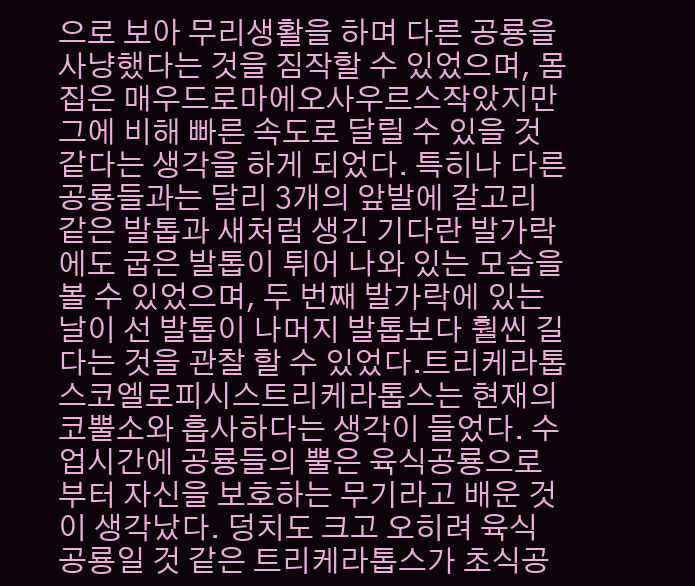으로 보아 무리생활을 하며 다른 공룡을 사냥했다는 것을 짐작할 수 있었으며, 몸집은 매우드로마에오사우르스작았지만 그에 비해 빠른 속도로 달릴 수 있을 것 같다는 생각을 하게 되었다. 특히나 다른 공룡들과는 달리 3개의 앞발에 갈고리 같은 발톱과 새처럼 생긴 기다란 발가락에도 굽은 발톱이 튀어 나와 있는 모습을 볼 수 있었으며, 두 번째 발가락에 있는 날이 선 발톱이 나머지 발톱보다 훨씬 길다는 것을 관찰 할 수 있었다.트리케라톱스코엘로피시스트리케라톱스는 현재의 코뿔소와 흡사하다는 생각이 들었다. 수업시간에 공룡들의 뿔은 육식공룡으로부터 자신을 보호하는 무기라고 배운 것이 생각났다. 덩치도 크고 오히려 육식 공룡일 것 같은 트리케라톱스가 초식공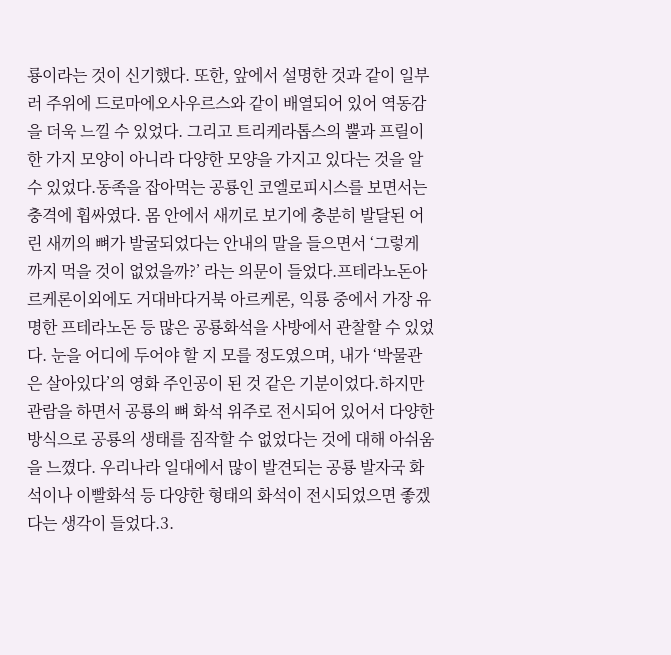룡이라는 것이 신기했다. 또한, 앞에서 설명한 것과 같이 일부러 주위에 드로마에오사우르스와 같이 배열되어 있어 역동감을 더욱 느낄 수 있었다. 그리고 트리케라톱스의 뿔과 프릴이 한 가지 모양이 아니라 다양한 모양을 가지고 있다는 것을 알 수 있었다.동족을 잡아먹는 공룡인 코엘로피시스를 보면서는 충격에 휩싸였다. 몸 안에서 새끼로 보기에 충분히 발달된 어린 새끼의 뼈가 발굴되었다는 안내의 말을 들으면서 ‘그렇게 까지 먹을 것이 없었을까?’ 라는 의문이 들었다.프테라노돈아르케론이외에도 거대바다거북 아르케론, 익룡 중에서 가장 유명한 프테라노돈 등 많은 공룡화석을 사방에서 관찰할 수 있었다. 눈을 어디에 두어야 할 지 모를 정도였으며, 내가 ‘박물관은 살아있다’의 영화 주인공이 된 것 같은 기분이었다.하지만 관람을 하면서 공룡의 뼈 화석 위주로 전시되어 있어서 다양한 방식으로 공룡의 생태를 짐작할 수 없었다는 것에 대해 아쉬움을 느꼈다. 우리나라 일대에서 많이 발견되는 공룡 발자국 화석이나 이빨화석 등 다양한 형태의 화석이 전시되었으면 좋겠다는 생각이 들었다.3.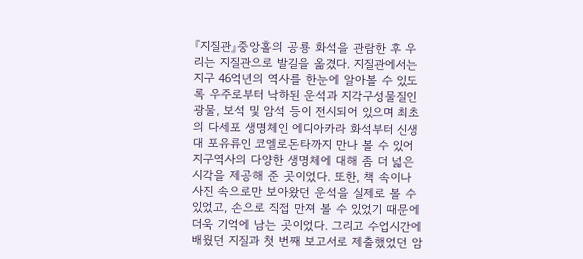『지질관』중앙홀의 공룡 화석을 관람한 후 우리는 지질관으로 발길을 옮겼다. 지질관에서는 지구 46억년의 역사를 한눈에 알아볼 수 있도록 우주로부터 낙하된 운석과 지각구성물질인 광물, 보석 및 암석 등이 전시되어 있으며 최초의 다세포 생명체인 에디아카라 화석부터 신생대 포유류인 코엘로돈타까지 만나 볼 수 있어 지구역사의 다양한 생명체에 대해 좀 더 넓은 시각을 제공해 준 곳이었다. 또한, 책 속이나 사진 속으로만 보아왔던 운석을 실제로 볼 수 있었고, 손으로 직접 만져 볼 수 있었기 때문에 더욱 기억에 남는 곳이었다. 그리고 수업시간에 배웠던 지질과 첫 번째 보고서로 제출했었던 암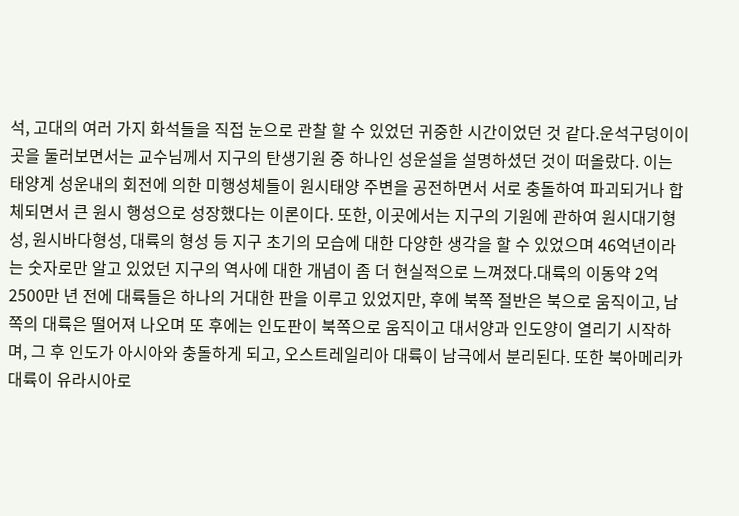석, 고대의 여러 가지 화석들을 직접 눈으로 관찰 할 수 있었던 귀중한 시간이었던 것 같다.운석구덩이이곳을 둘러보면서는 교수님께서 지구의 탄생기원 중 하나인 성운설을 설명하셨던 것이 떠올랐다. 이는 태양계 성운내의 회전에 의한 미행성체들이 원시태양 주변을 공전하면서 서로 충돌하여 파괴되거나 합체되면서 큰 원시 행성으로 성장했다는 이론이다. 또한, 이곳에서는 지구의 기원에 관하여 원시대기형성, 원시바다형성, 대륙의 형성 등 지구 초기의 모습에 대한 다양한 생각을 할 수 있었으며 46억년이라는 숫자로만 알고 있었던 지구의 역사에 대한 개념이 좀 더 현실적으로 느껴졌다.대륙의 이동약 2억 2500만 년 전에 대륙들은 하나의 거대한 판을 이루고 있었지만, 후에 북쪽 절반은 북으로 움직이고, 남쪽의 대륙은 떨어져 나오며 또 후에는 인도판이 북쪽으로 움직이고 대서양과 인도양이 열리기 시작하며, 그 후 인도가 아시아와 충돌하게 되고, 오스트레일리아 대륙이 남극에서 분리된다. 또한 북아메리카 대륙이 유라시아로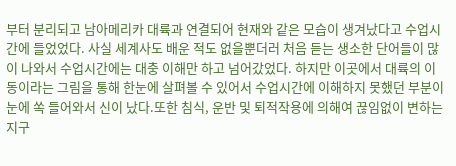부터 분리되고 남아메리카 대륙과 연결되어 현재와 같은 모습이 생겨났다고 수업시간에 들었었다. 사실 세계사도 배운 적도 없을뿐더러 처음 듣는 생소한 단어들이 많이 나와서 수업시간에는 대충 이해만 하고 넘어갔었다. 하지만 이곳에서 대륙의 이동이라는 그림을 통해 한눈에 살펴볼 수 있어서 수업시간에 이해하지 못했던 부분이 눈에 쏙 들어와서 신이 났다.또한 침식, 운반 및 퇴적작용에 의해여 끊임없이 변하는 지구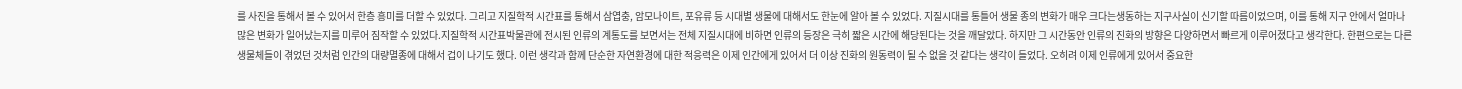를 사진을 통해서 볼 수 있어서 한층 흥미를 더할 수 있었다. 그리고 지질학적 시간표를 통해서 삼엽충, 암모나이트, 포유류 등 시대별 생물에 대해서도 한눈에 알아 볼 수 있었다. 지질시대를 통틀어 생물 종의 변화가 매우 크다는생동하는 지구사실이 신기할 따름이었으며, 이를 통해 지구 안에서 얼마나 많은 변화가 일어났는지를 미루어 짐작할 수 있었다.지질학적 시간표박물관에 전시된 인류의 계통도를 보면서는 전체 지질시대에 비하면 인류의 등장은 극히 짧은 시간에 해당된다는 것을 깨달았다. 하지만 그 시간동안 인류의 진화의 방향은 다양하면서 빠르게 이루어졌다고 생각한다. 한편으로는 다른 생물체들이 겪었던 것처럼 인간의 대량멸종에 대해서 겁이 나기도 했다. 이런 생각과 함께 단순한 자연환경에 대한 적응력은 이제 인간에게 있어서 더 이상 진화의 원동력이 될 수 없을 것 같다는 생각이 들었다. 오히려 이제 인류에게 있어서 중요한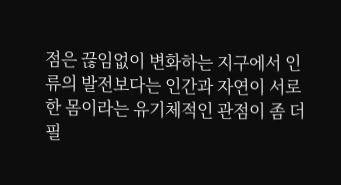점은 끊임없이 변화하는 지구에서 인류의 발전보다는 인간과 자연이 서로 한 몸이라는 유기체적인 관점이 좀 더 필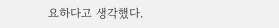요하다고 생각했다.